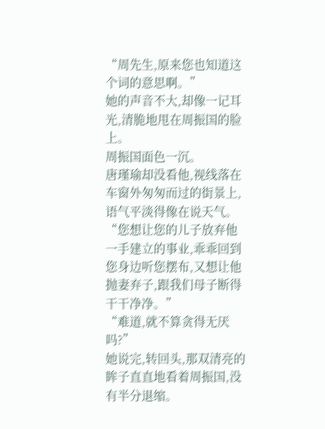“周先生,原来您也知道这个词的意思啊。”
她的声音不大,却像一记耳光,清脆地甩在周振国的脸上。
周振国面色一沉。
唐瑾瑜却没看他,视线落在车窗外匆匆而过的街景上,语气平淡得像在说天气。
“您想让您的儿子放弃他一手建立的事业,乖乖回到您身边听您摆布,又想让他抛妻弃子,跟我们母子断得干干净净。”
“难道,就不算贪得无厌吗?”
她说完,转回头,那双清亮的眸子直直地看着周振国,没有半分退缩。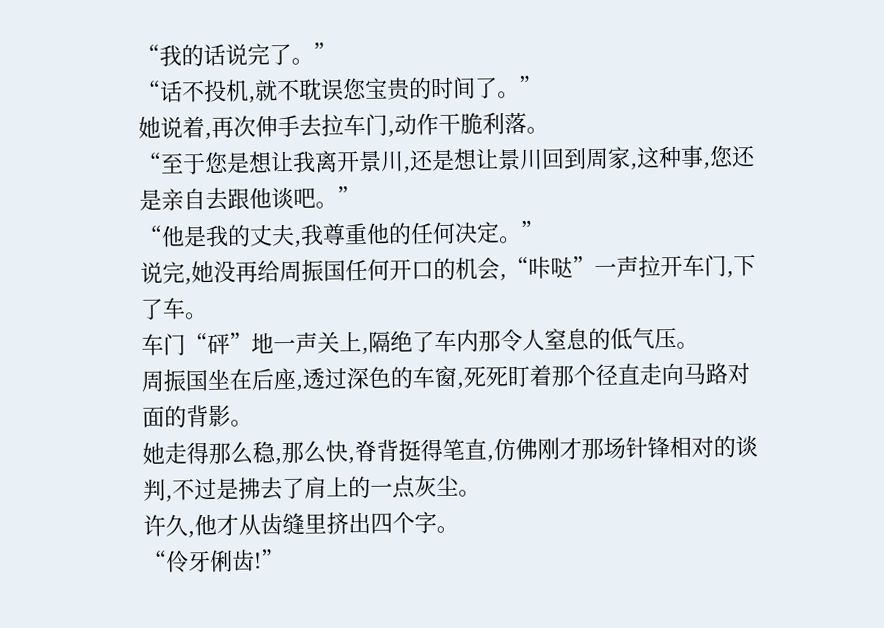“我的话说完了。”
“话不投机,就不耽误您宝贵的时间了。”
她说着,再次伸手去拉车门,动作干脆利落。
“至于您是想让我离开景川,还是想让景川回到周家,这种事,您还是亲自去跟他谈吧。”
“他是我的丈夫,我尊重他的任何决定。”
说完,她没再给周振国任何开口的机会,“咔哒”一声拉开车门,下了车。
车门“砰”地一声关上,隔绝了车内那令人窒息的低气压。
周振国坐在后座,透过深色的车窗,死死盯着那个径直走向马路对面的背影。
她走得那么稳,那么快,脊背挺得笔直,仿佛刚才那场针锋相对的谈判,不过是拂去了肩上的一点灰尘。
许久,他才从齿缝里挤出四个字。
“伶牙俐齿!”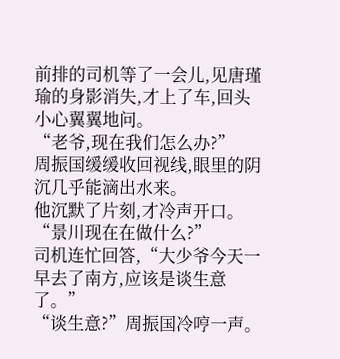前排的司机等了一会儿,见唐瑾瑜的身影消失,才上了车,回头小心翼翼地问。
“老爷,现在我们怎么办?”
周振国缓缓收回视线,眼里的阴沉几乎能滴出水来。
他沉默了片刻,才冷声开口。
“景川现在在做什么?”
司机连忙回答,“大少爷今天一早去了南方,应该是谈生意了。”
“谈生意?”周振国冷哼一声。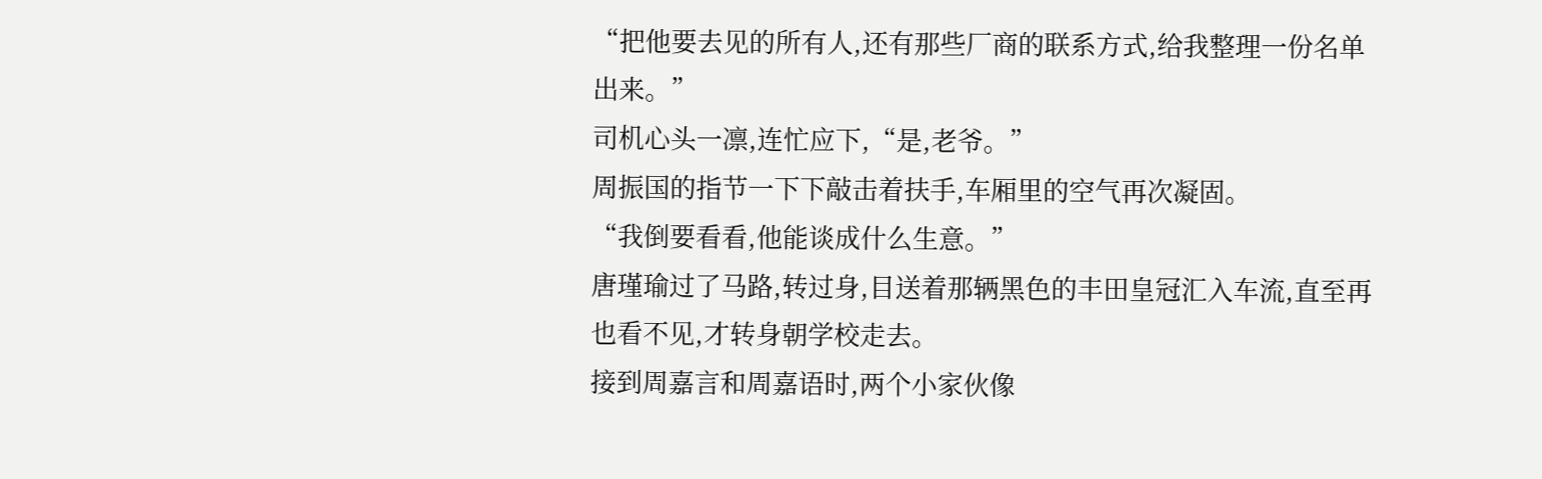“把他要去见的所有人,还有那些厂商的联系方式,给我整理一份名单出来。”
司机心头一凛,连忙应下,“是,老爷。”
周振国的指节一下下敲击着扶手,车厢里的空气再次凝固。
“我倒要看看,他能谈成什么生意。”
唐瑾瑜过了马路,转过身,目送着那辆黑色的丰田皇冠汇入车流,直至再也看不见,才转身朝学校走去。
接到周嘉言和周嘉语时,两个小家伙像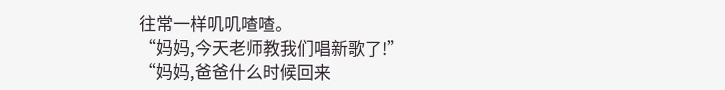往常一样叽叽喳喳。
“妈妈,今天老师教我们唱新歌了!”
“妈妈,爸爸什么时候回来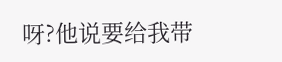呀?他说要给我带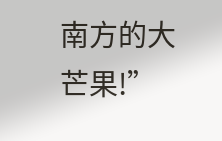南方的大芒果!”